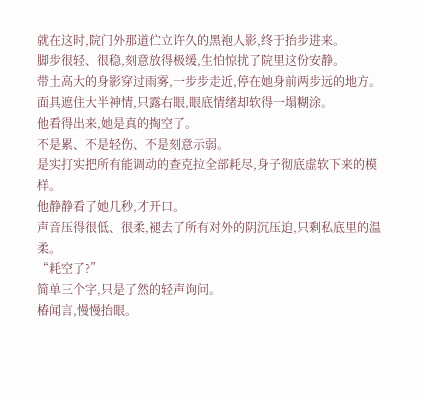就在这时,院门外那道伫立许久的黑袍人影,终于抬步进来。
脚步很轻、很稳,刻意放得极缓,生怕惊扰了院里这份安静。
带土高大的身影穿过雨雾,一步步走近,停在她身前两步远的地方。
面具遮住大半神情,只露右眼,眼底情绪却软得一塌糊涂。
他看得出来,她是真的掏空了。
不是累、不是轻伤、不是刻意示弱。
是实打实把所有能调动的查克拉全部耗尽,身子彻底虚软下来的模样。
他静静看了她几秒,才开口。
声音压得很低、很柔,褪去了所有对外的阴沉压迫,只剩私底里的温柔。
“耗空了?”
简单三个字,只是了然的轻声询问。
椿闻言,慢慢抬眼。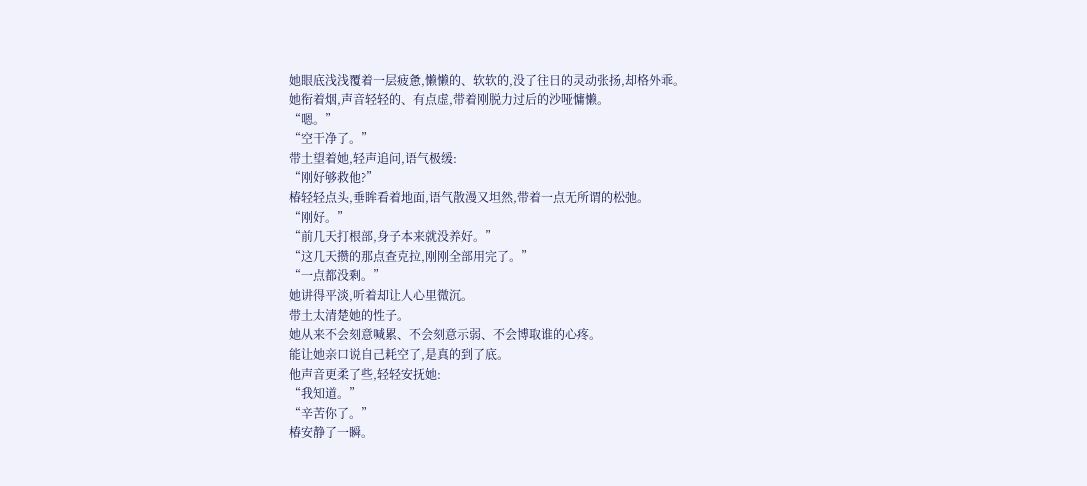她眼底浅浅覆着一层疲惫,懒懒的、软软的,没了往日的灵动张扬,却格外乖。
她衔着烟,声音轻轻的、有点虚,带着刚脱力过后的沙哑慵懒。
“嗯。”
“空干净了。”
带土望着她,轻声追问,语气极缓:
“刚好够救他?”
椿轻轻点头,垂眸看着地面,语气散漫又坦然,带着一点无所谓的松弛。
“刚好。”
“前几天打根部,身子本来就没养好。”
“这几天攒的那点查克拉,刚刚全部用完了。”
“一点都没剩。”
她讲得平淡,听着却让人心里微沉。
带土太清楚她的性子。
她从来不会刻意喊累、不会刻意示弱、不会博取谁的心疼。
能让她亲口说自己耗空了,是真的到了底。
他声音更柔了些,轻轻安抚她:
“我知道。”
“辛苦你了。”
椿安静了一瞬。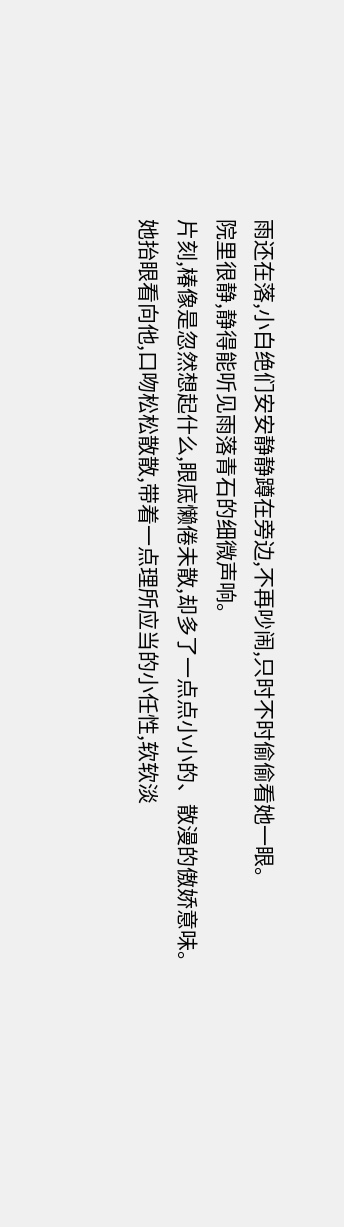雨还在落,小白绝们安安静静蹲在旁边,不再吵闹,只时不时偷偷看她一眼。
院里很静,静得能听见雨落青石的细微声响。
片刻,椿像是忽然想起什么,眼底懒倦未散,却多了一点点小小的、散漫的傲娇意味。
她抬眼看向他,口吻松松散散,带着一点理所应当的小任性,软软淡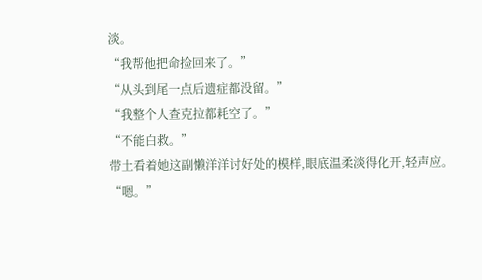淡。
“我帮他把命捡回来了。”
“从头到尾一点后遗症都没留。”
“我整个人查克拉都耗空了。”
“不能白救。”
带土看着她这副懒洋洋讨好处的模样,眼底温柔淡得化开,轻声应。
“嗯。”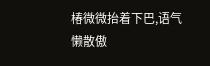椿微微抬着下巴,语气懒散傲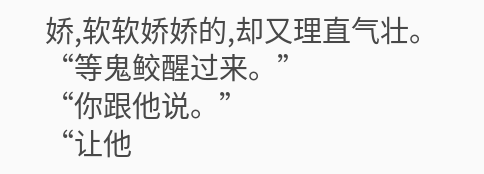娇,软软娇娇的,却又理直气壮。
“等鬼鲛醒过来。”
“你跟他说。”
“让他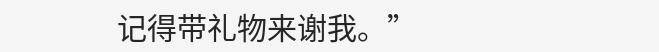记得带礼物来谢我。”